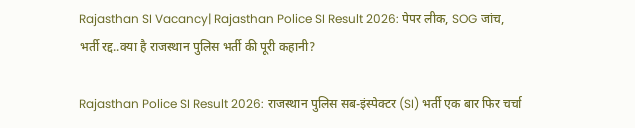Rajasthan SI Vacancy| Rajasthan Police SI Result 2026: पेपर लीक, SOG जांच, भर्ती रद्द..क्या है राजस्थान पुलिस भर्ती की पूरी कहानी?

Rajasthan Police SI Result 2026: राजस्थान पुलिस सब-इंस्पेक्टर (SI) भर्ती एक बार फिर चर्चा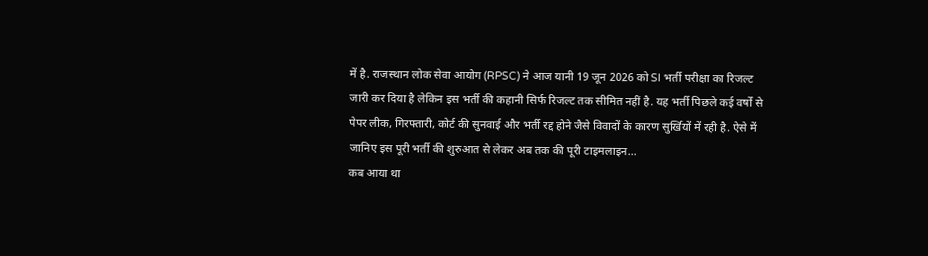में है. राजस्थान लोक सेवा आयोग (RPSC) ने आज यानी 19 जून 2026 को SI भर्ती परीक्षा का रिजल्ट जारी कर दिया है लेकिन इस भर्ती की कहानी सिर्फ रिजल्ट तक सीमित नहीं है. यह भर्ती पिछले कई वर्षों से पेपर लीक, गिरफ्तारी, कोर्ट की सुनवाई और भर्ती रद्द होने जैसे विवादों के कारण सुर्खियों में रही है. ऐसे में जानिए इस पूरी भर्ती की शुरुआत से लेकर अब तक की पूरी टाइमलाइन…
कब आया था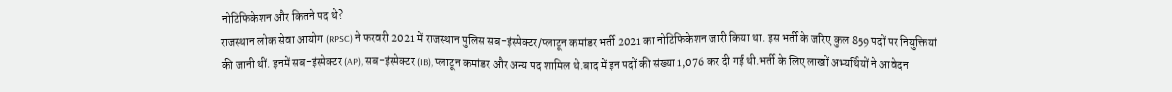नोटिफिकेशन और कितने पद थे?
राजस्थान लोक सेवा आयोग (RPSC) ने फरवरी 2021 में राजस्थान पुलिस सब-इंस्पेक्टर/प्लाटून कमांडर भर्ती 2021 का नोटिफिकेशन जारी किया था. इस भर्ती के जरिए कुल 859 पदों पर नियुक्तियां की जानी थीं. इनमें सब-इंस्पेक्टर (AP), सब-इंस्पेक्टर (IB), प्लाटून कमांडर और अन्य पद शामिल थे.बाद में इन पदों की संख्या 1,076 कर दी गई थी.भर्ती के लिए लाखों अभ्यर्थियों ने आवेदन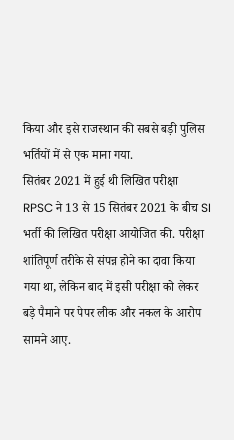किया और इसे राजस्थान की सबसे बड़ी पुलिस भर्तियों में से एक माना गया.
सितंबर 2021 में हुई थी लिखित परीक्षा
RPSC ने 13 से 15 सितंबर 2021 के बीच SI भर्ती की लिखित परीक्षा आयोजित की. परीक्षा शांतिपूर्ण तरीके से संपन्न होने का दावा किया गया था, लेकिन बाद में इसी परीक्षा को लेकर बड़े पैमाने पर पेपर लीक और नकल के आरोप सामने आए.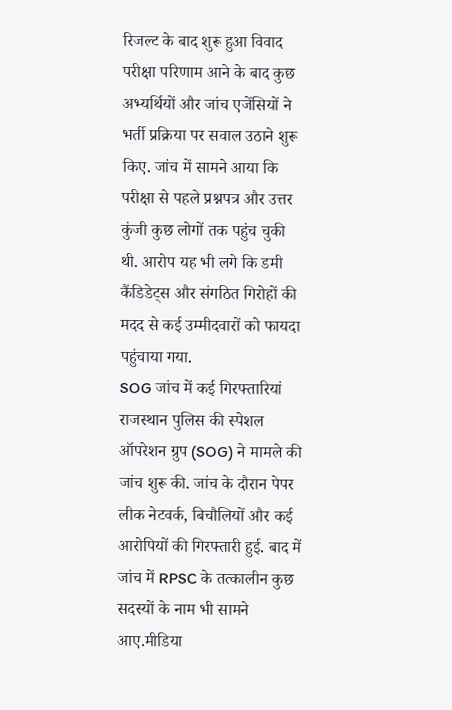रिजल्ट के बाद शुरू हुआ विवाद
परीक्षा परिणाम आने के बाद कुछ अभ्यर्थियों और जांच एजेंसियों ने भर्ती प्रक्रिया पर सवाल उठाने शुरू किए. जांच में सामने आया कि परीक्षा से पहले प्रश्नपत्र और उत्तर कुंजी कुछ लोगों तक पहुंच चुकी थी. आरोप यह भी लगे कि डमी कैंडिडेट्स और संगठित गिरोहों की मदद से कई उम्मीदवारों को फायदा पहुंचाया गया.
SOG जांच में कई गिरफ्तारियां
राजस्थान पुलिस की स्पेशल ऑपरेशन ग्रुप (SOG) ने मामले की जांच शुरू की. जांच के दौरान पेपर लीक नेटवर्क, बिचौलियों और कई आरोपियों की गिरफ्तारी हुई. बाद में जांच में RPSC के तत्कालीन कुछ सदस्यों के नाम भी सामने आए.मीडिया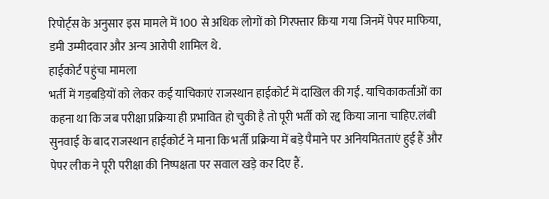रिपोर्ट्स के अनुसार इस मामले में 100 से अधिक लोगों को गिरफ्तार किया गया जिनमें पेपर माफिया, डमी उम्मीदवार और अन्य आरोपी शामिल थे.
हाईकोर्ट पहुंचा मामला
भर्ती में गड़बड़ियों को लेकर कई याचिकाएं राजस्थान हाईकोर्ट में दाखिल की गईं. याचिकाकर्ताओं का कहना था कि जब परीक्षा प्रक्रिया ही प्रभावित हो चुकी है तो पूरी भर्ती को रद्द किया जाना चाहिए.लंबी सुनवाई के बाद राजस्थान हाईकोर्ट ने माना कि भर्ती प्रक्रिया में बड़े पैमाने पर अनियमितताएं हुई हैं और पेपर लीक ने पूरी परीक्षा की निष्पक्षता पर सवाल खड़े कर दिए हैं.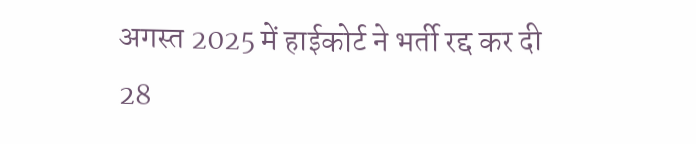अगस्त 2025 में हाईकोर्ट ने भर्ती रद्द कर दी
28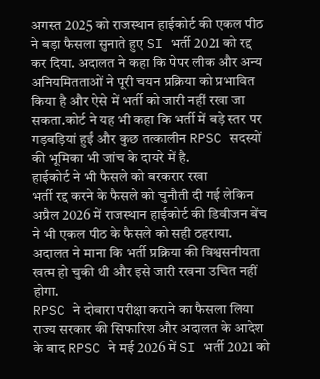अगस्त 2025 को राजस्थान हाईकोर्ट की एकल पीठ ने बड़ा फैसला सुनाते हुए SI भर्ती 2021 को रद्द कर दिया. अदालत ने कहा कि पेपर लीक और अन्य अनियमितताओं ने पूरी चयन प्रक्रिया को प्रभावित किया है और ऐसे में भर्ती को जारी नहीं रखा जा सकता.कोर्ट ने यह भी कहा कि भर्ती में बड़े स्तर पर गड़बड़ियां हुईं और कुछ तत्कालीन RPSC सदस्यों की भूमिका भी जांच के दायरे में है.
हाईकोर्ट ने भी फैसले को बरकरार रखा
भर्ती रद्द करने के फैसले को चुनौती दी गई लेकिन अप्रैल 2026 में राजस्थान हाईकोर्ट की डिवीजन बेंच ने भी एकल पीठ के फैसले को सही ठहराया. अदालत ने माना कि भर्ती प्रक्रिया की विश्वसनीयता खत्म हो चुकी थी और इसे जारी रखना उचित नहीं होगा.
RPSC ने दोबारा परीक्षा कराने का फैसला लिया
राज्य सरकार की सिफारिश और अदालत के आदेश के बाद RPSC ने मई 2026 में SI भर्ती 2021 को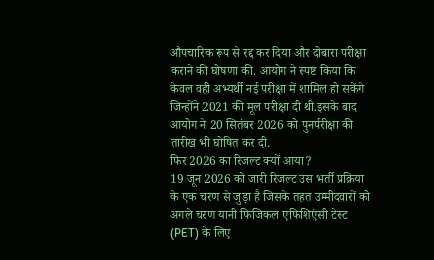औपचारिक रूप से रद्द कर दिया और दोबारा परीक्षा कराने की घोषणा की. आयोग ने स्पष्ट किया कि केवल वही अभ्यर्थी नई परीक्षा में शामिल हो सकेंगे जिन्होंने 2021 की मूल परीक्षा दी थी.इसके बाद आयोग ने 20 सितंबर 2026 को पुनर्परीक्षा की तारीख भी घोषित कर दी.
फिर 2026 का रिजल्ट क्यों आया?
19 जून 2026 को जारी रिजल्ट उस भर्ती प्रक्रिया के एक चरण से जुड़ा है जिसके तहत उम्मीदवारों को अगले चरण यानी फिजिकल एफिशिएंसी टेस्ट (PET) के लिए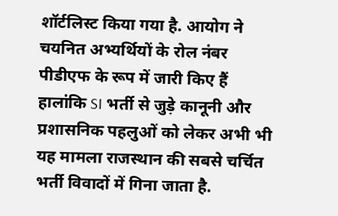शॉर्टलिस्ट किया गया है. आयोग ने चयनित अभ्यर्थियों के रोल नंबर पीडीएफ के रूप में जारी किए हैं हालांकि SI भर्ती से जुड़े कानूनी और प्रशासनिक पहलुओं को लेकर अभी भी यह मामला राजस्थान की सबसे चर्चित भर्ती विवादों में गिना जाता है.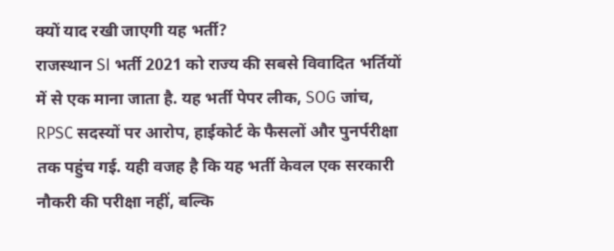क्यों याद रखी जाएगी यह भर्ती?
राजस्थान SI भर्ती 2021 को राज्य की सबसे विवादित भर्तियों में से एक माना जाता है. यह भर्ती पेपर लीक, SOG जांच, RPSC सदस्यों पर आरोप, हाईकोर्ट के फैसलों और पुनर्परीक्षा तक पहुंच गई. यही वजह है कि यह भर्ती केवल एक सरकारी नौकरी की परीक्षा नहीं, बल्कि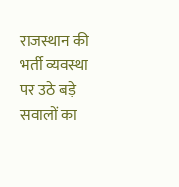राजस्थान की भर्ती व्यवस्था पर उठे बड़े सवालों का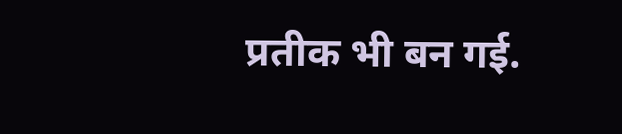प्रतीक भी बन गई.